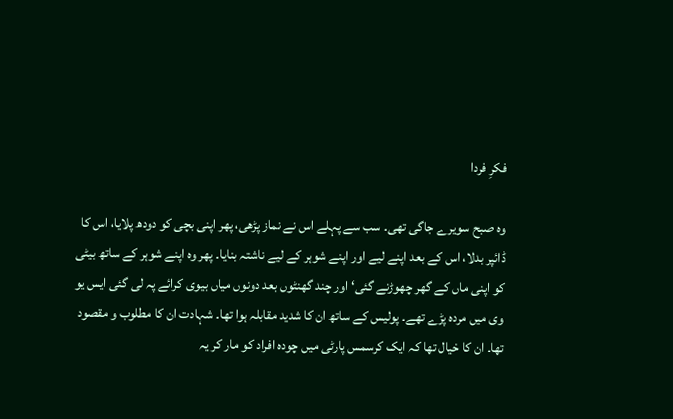فکرِ فردا

وہ صبح سویرے جاگی تھی۔ سب سے پہلے اس نے نماز پڑھی، پھر اپنی بچی کو دودھ پلایا، اس کا ڈائپر بدلا، اس کے بعد اپنے لیے اور اپنے شوہر کے لیے ناشتہ بنایا۔ پھر وہ اپنے شوہر کے ساتھ بیٹی کو اپنی ماں کے گھر چھوڑنے گئی‘ اور چند گھنٹوں بعد دونوں میاں بیوی کرائے پہ لی گئی ایس یو وی میں مردہ پڑے تھے۔ پولیس کے ساتھ ان کا شدید مقابلہ ہوا تھا۔ شہادت ان کا مطلوب و مقصود تھا۔ ان کا خیال تھا کہ ایک کرسمس پارٹی میں چودہ افراد کو مار کر یہ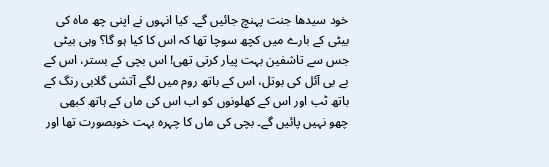خود سیدھا جنت پہنچ جائیں گے۔ کیا انہوں نے اپنی چھ ماہ کی بیٹی کے بارے میں کچھ سوچا تھا کہ اس کا کیا ہو گا؟ وہی بیٹی جس سے تاشفین بہت پیار کرتی تھی! اس بچی کے بستر، اس کے بے بی آئل کی بوتل، اس کے باتھ روم میں لگے آتشی گلابی رنگ کے باتھ ٹب اور اس کے کھلونوں کو اب اس کی ماں کے ہاتھ کبھی چھو نہیں پائیں گے۔ بچی کی ماں کا چہرہ بہت خوبصورت تھا اور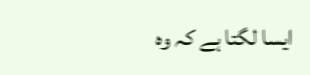ایسا لگتا ہے کہ وہ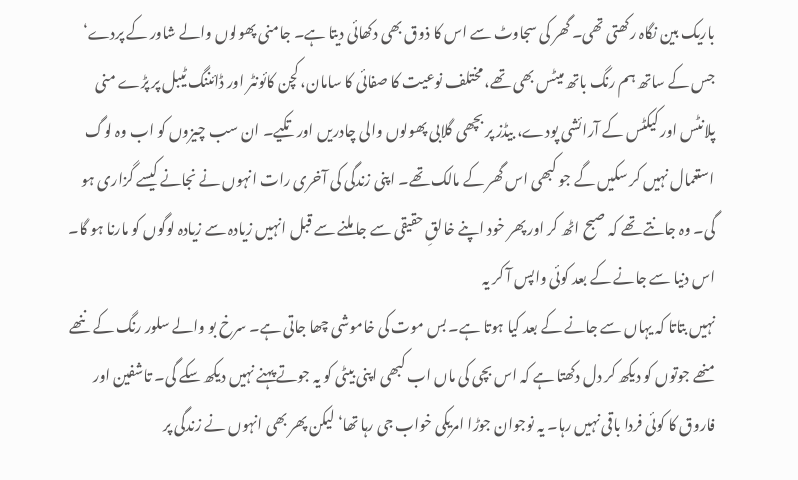باریک بین نگاہ رکھتی تھی۔ گھر کی سجاوٹ سے اس کا ذوق بھی دکھائی دیتا ہے۔ جامنی پھولوں والے شاور کے پردے‘ جس کے ساتھ ہم رنگ باتھ میٹس بھی تھے، مختلف نوعیت کا صفائی کا سامان، کچن کائونٹر اور ڈائننگ ٹیبل پر پڑے منی پلانٹس اور کیکٹس کے آرائشی پودے، بیڈز پر بچھی گلابی پھولوں والی چادریں اور تکیے۔ ان سب چیزوں کو اب وہ لوگ استعمال نہیں کر سکیں گے جو کبھی اس گھر کے مالک تھے۔ اپنی زندگی کی آخری رات انہوں نے نجانے کیسے گزاری ہو گی۔ وہ جانتے تھے کہ صبح اٹھ کر اور پھر خود اپنے خالقِ حقیقی سے جا ملنے سے قبل انہیں زیادہ سے زیادہ لوگوں کو مارنا ہو گا۔ اس دنیا سے جانے کے بعد کوئی واپس آ کر یہ
نہیں بتاتا کہ یہاں سے جانے کے بعد کیا ہوتا ہے۔ بس موت کی خاموشی چھا جاتی ہے۔ سرخ بو والے سلور رنگ کے ننھے منھے جوتوں کو دیکھ کر دل دکھتا ہے کہ اس بچی کی ماں اب کبھی اپنی بیٹی کو یہ جوتے پہنے نہیں دیکھ سکے گی۔ تاشفین اور فاروق کا کوئی فردا باقی نہیں رہا۔ یہ نوجوان جوڑا امریکی خواب جی رہا تھا‘ لیکن پھر بھی انہوں نے زندگی پر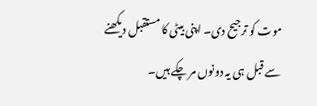موت کو ترجیح دی۔ اپنی بیٹی کا مستقبل دیکھنے سے قبل ہی یہ دونوں مر چکے ہیں۔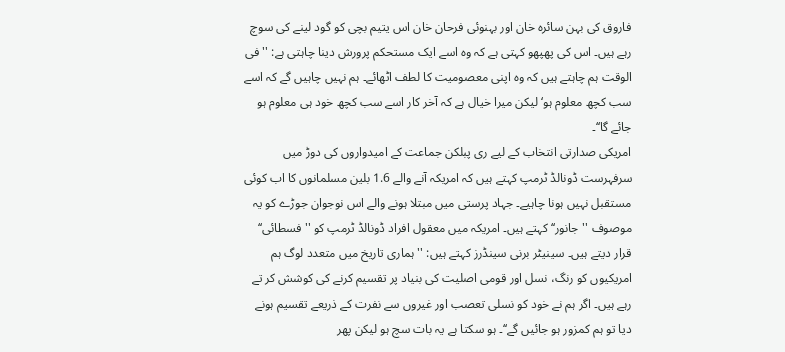فاروق کی بہن سائرہ خان اور بہنوئی فرحان خان اس یتیم بچی کو گود لینے کی سوچ رہے ہیں۔ اس کی پھپھو کہتی ہے کہ وہ اسے ایک مستحکم پرورش دینا چاہتی ہے: ''فی الوقت ہم چاہتے ہیں کہ وہ اپنی معصومیت کا لطف اٹھائے۔ ہم نہیں چاہیں گے کہ اسے سب کچھ معلوم ہو‘ لیکن میرا خیال ہے کہ آخر کار اسے سب کچھ خود ہی معلوم ہو جائے گا‘‘۔
امریکی صدارتی انتخاب کے لیے ری پبلکن جماعت کے امیدواروں کی دوڑ میں سرفہرست ڈونالڈ ٹرمپ کہتے ہیں کہ امریکہ آنے والے 1.6 بلین مسلمانوں کا اب کوئی مستقبل نہیں ہونا چاہیے۔ جہاد پرستی میں مبتلا ہونے والے اس نوجوان جوڑے کو یہ موصوف ''جانور‘‘ کہتے ہیں۔ امریکہ میں معقول افراد ڈونالڈ ٹرمپ کو ''فسطائی‘‘ قرار دیتے ہیں۔ سینیٹر برنی سینڈرز کہتے ہیں: ''ہماری تاریخ میں متعدد لوگ ہم امریکیوں کو رنگ، نسل اور قومی اصلیت کی بنیاد پر تقسیم کرنے کی کوشش کر تے رہے ہیں۔ اگر ہم نے خود کو نسلی تعصب اور غیروں سے نفرت کے ذریعے تقسیم ہونے دیا تو ہم کمزور ہو جائیں گے‘‘۔ ہو سکتا ہے یہ بات سچ ہو لیکن پھر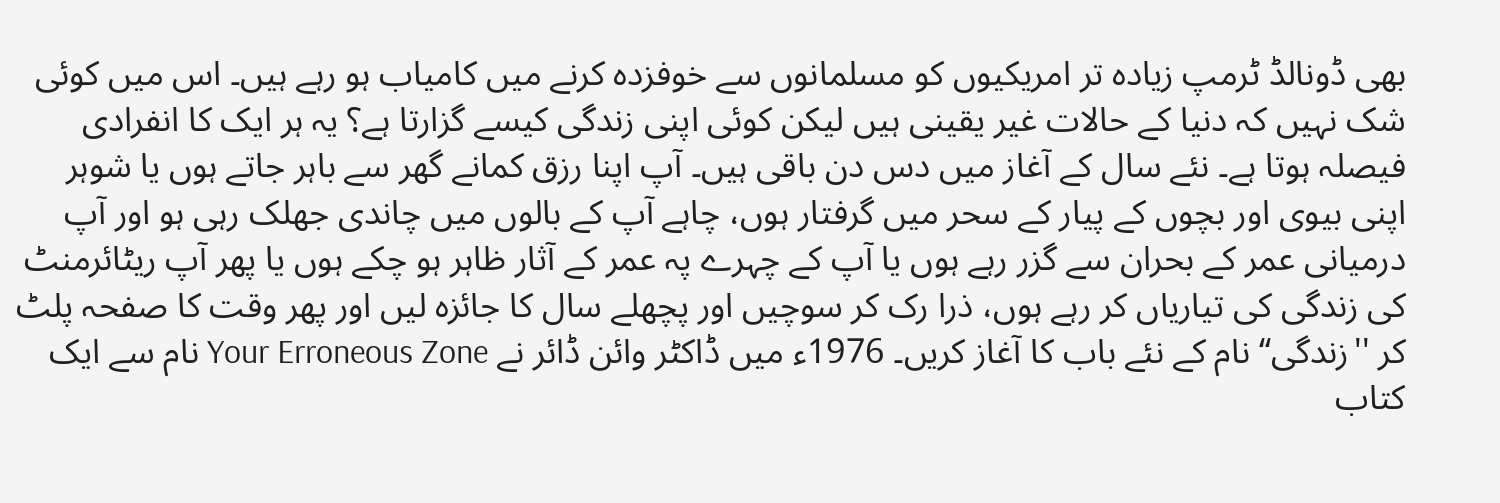بھی ڈونالڈ ٹرمپ زیادہ تر امریکیوں کو مسلمانوں سے خوفزدہ کرنے میں کامیاب ہو رہے ہیں۔ اس میں کوئی شک نہیں کہ دنیا کے حالات غیر یقینی ہیں لیکن کوئی اپنی زندگی کیسے گزارتا ہے؟ یہ ہر ایک کا انفرادی فیصلہ ہوتا ہے۔ نئے سال کے آغاز میں دس دن باقی ہیں۔ آپ اپنا رزق کمانے گھر سے باہر جاتے ہوں یا شوہر اپنی بیوی اور بچوں کے پیار کے سحر میں گرفتار ہوں، چاہے آپ کے بالوں میں چاندی جھلک رہی ہو اور آپ درمیانی عمر کے بحران سے گزر رہے ہوں یا آپ کے چہرے پہ عمر کے آثار ظاہر ہو چکے ہوں یا پھر آپ ریٹائرمنٹ کی زندگی کی تیاریاں کر رہے ہوں، ذرا رک کر سوچیں اور پچھلے سال کا جائزہ لیں اور پھر وقت کا صفحہ پلٹ کر ''زندگی‘‘ نام کے نئے باب کا آغاز کریں۔ 1976ء میں ڈاکٹر وائن ڈائر نے Your Erroneous Zone نام سے ایک کتاب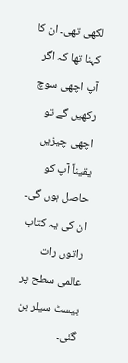لکھی تھی۔ ان کا کہنا تھا کہ اگر آپ اچھی سوچ رکھیں گے تو اچھی چیزیں یقیناً آپ کو حاصل ہوں گی۔ ان کی یہ کتاب راتوں رات عالمی سطح پر
بیسٹ سیلر بن گئی۔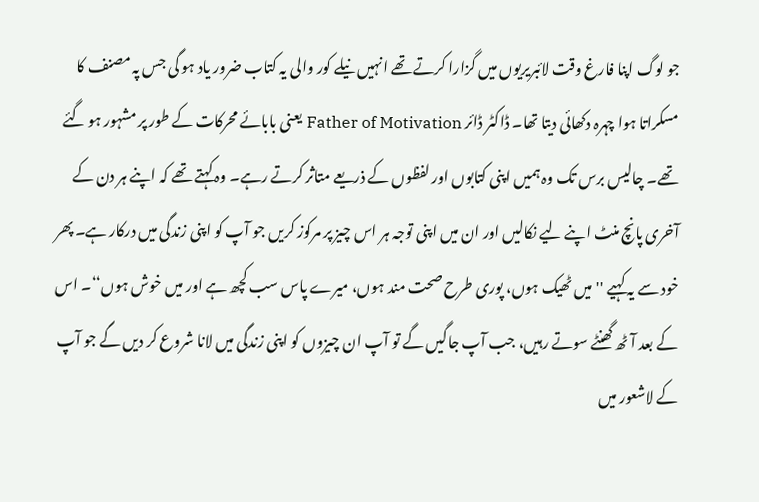جو لوگ اپنا فارغ وقت لائبریریوں میں گزارا کرتے تھے انہیں نیلے کور والی یہ کتاب ضرور یاد ہو گی جس پہ مصنف کا مسکراتا ہوا چہرہ دکھائی دیتا تھا۔ ڈاکٹر ڈائر Father of Motivation یعنی بابائے محرکات کے طور پر مشہور ہو گئے تھے۔ چالیس برس تک وہ ہمیں اپنی کتابوں اور لفظوں کے ذریعے متاثر کرتے رہے۔ وہ کہتے تھے کہ اپنے ہر دن کے آخری پانچ منٹ اپنے لیے نکالیں اور ان میں اپنی توجہ ہر اس چیز پر مرکوز کریں جو آپ کو اپنی زندگی میں درکار ہے۔ پھر خود سے یہ کہیے ''میں ٹھیک ہوں، پوری طرح صحت مند ہوں، میرے پاس سب کچھ ہے اور میں خوش ہوں‘‘۔ اس کے بعد آٹھ گھنٹے سوتے رہیں، جب آپ جاگیں گے تو آپ ان چیزوں کو اپنی زندگی میں لانا شروع کر دیں گے جو آپ کے لاشعور میں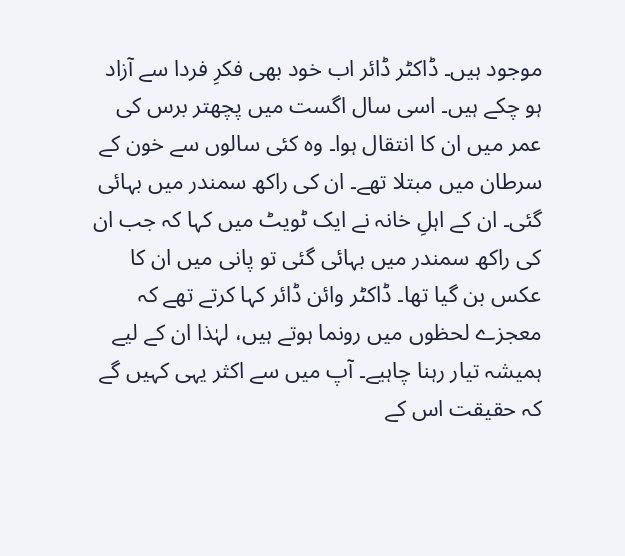موجود ہیں۔ ڈاکٹر ڈائر اب خود بھی فکرِ فردا سے آزاد ہو چکے ہیں۔ اسی سال اگست میں پچھتر برس کی عمر میں ان کا انتقال ہوا۔ وہ کئی سالوں سے خون کے سرطان میں مبتلا تھے۔ ان کی راکھ سمندر میں بہائی گئی۔ ان کے اہلِ خانہ نے ایک ٹویٹ میں کہا کہ جب ان کی راکھ سمندر میں بہائی گئی تو پانی میں ان کا عکس بن گیا تھا۔ ڈاکٹر وائن ڈائر کہا کرتے تھے کہ معجزے لحظوں میں رونما ہوتے ہیں، لہٰذا ان کے لیے ہمیشہ تیار رہنا چاہیے۔ آپ میں سے اکثر یہی کہیں گے کہ حقیقت اس کے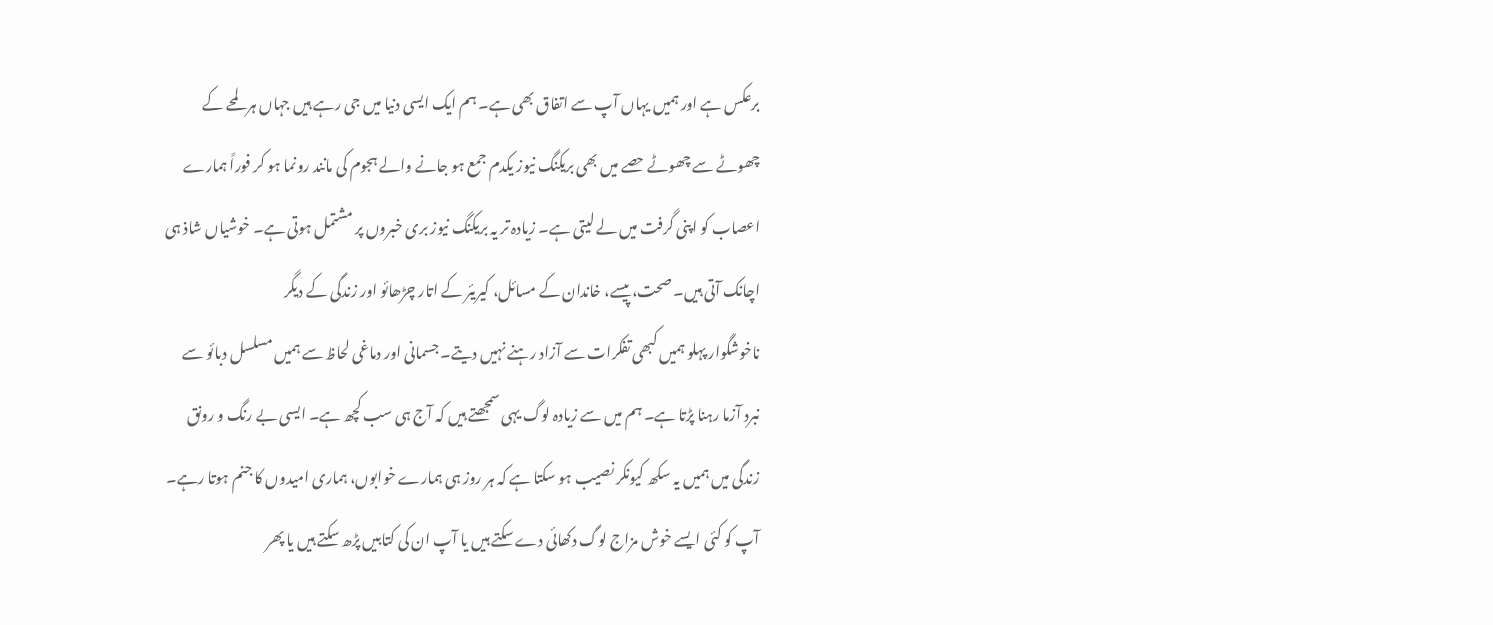برعکس ہے اور ہمیں یہاں آپ سے اتفاق بھی ہے۔ ہم ایک ایسی دنیا میں جی رہے ہیں جہاں ہر لمحے کے چھوٹے سے چھوٹے حصے میں بھی بریکنگ نیوز یکدم جمع ہو جانے والے ہجوم کی مانند رونما ہو کر فوراً ہمارے اعصاب کو اپنی گرفت میں لے لیتی ہے۔ زیادہ تر یہ بریکنگ نیوز بری خبروں پر مشتمل ہوتی ہے۔ خوشیاں شاذ ہی اچانک آتی ہیں۔ صحت، پیسے، خاندان کے مسائل، کیریئر کے اتار چڑھائو اور زندگی کے دیگر
ناخوشگوار پہلو ہمیں کبھی تفکرات سے آزاد رہنے نہیں دیتے۔ جسمانی اور دماغی لحاظ سے ہمیں مسلسل دبائو سے نبرد آزما رہنا پڑتا ہے۔ ہم میں سے زیادہ لوگ یہی سمجھتے ہیں کہ آج ہی سب کچھ ہے۔ ایسی بے رنگ و رونق زندگی میں ہمیں یہ سکھ کیونکر نصیب ہو سکتا ہے کہ ہر روز ہی ہمارے خوابوں، ہماری امیدوں کا جنم ہوتا رہے۔ آپ کو کئی ایسے خوش مزاج لوگ دکھائی دے سکتے ہیں یا آپ ان کی کتابیں پڑھ سکتے ہیں یا پھر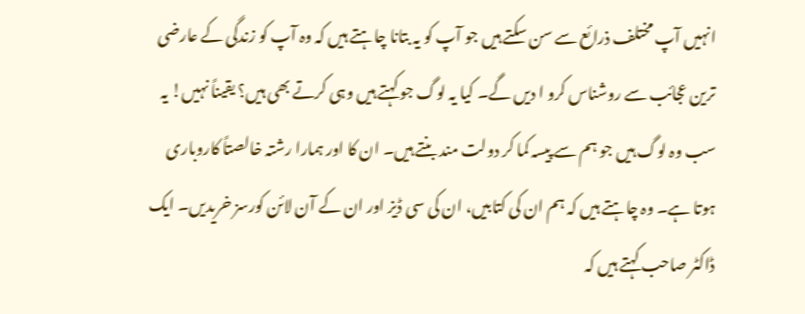انہیں آپ مختلف ذرائع سے سن سکتے ہیں جو آپ کو یہ بتانا چاہتے ہیں کہ وہ آپ کو زندگی کے عارضی ترین عجائب سے روشناس کرو ا دیں گے۔ کیا یہ لوگ جو کہتے ہیں وہی کرتے بھی ہیں؟ یقیناً نہیں! یہ سب وہ لوگ ہیں جو ہم سے پیسہ کما کر دولت مند بنتے ہیں۔ ان کا اور ہمارا رشتہ خالصتاً کاروباری ہوتا ہے۔ وہ چاہتے ہیں کہ ہم ان کی کتابیں، ان کی سی ڈیز اور ان کے آن لائن کورسز خریدیں۔ ایک ڈاکٹر صاحب کہتے ہیں کہ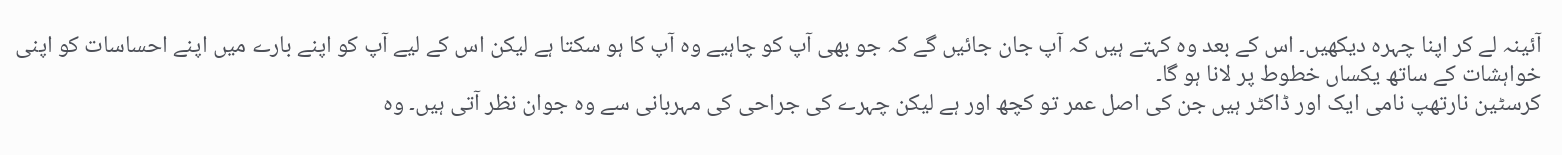آئینہ لے کر اپنا چہرہ دیکھیں۔ اس کے بعد وہ کہتے ہیں کہ آپ جان جائیں گے کہ جو بھی آپ کو چاہیے وہ آپ کا ہو سکتا ہے لیکن اس کے لیے آپ کو اپنے بارے میں اپنے احساسات کو اپنی خواہشات کے ساتھ یکساں خطوط پر لانا ہو گا۔
کرسٹین نارتھپ نامی ایک اور ڈاکٹر ہیں جن کی اصل عمر تو کچھ اور ہے لیکن چہرے کی جراحی کی مہربانی سے وہ جوان نظر آتی ہیں۔ وہ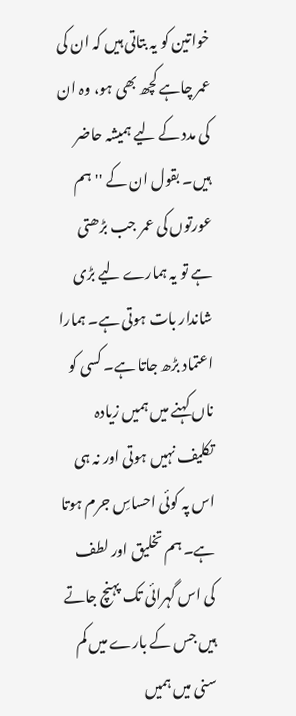خواتین کو یہ بتاتی ہیں کہ ان کی عمر چاہے کچھ بھی ہو، وہ ان کی مدد کے لیے ہمیشہ حاضر ہیں۔ بقول ان کے ''ہم عورتوں کی عمر جب بڑھتی ہے تو یہ ہمارے لیے بڑی شاندار بات ہوتی ہے۔ ہمارا اعتماد بڑھ جاتا ہے۔ کسی کو ناں کہنے میں ہمیں زیادہ تکلیف نہیں ہوتی اور نہ ہی اس پہ کوئی احساسِ جرم ہوتا ہے۔ ہم تخلیق اور لطف کی اس گہرائی تک پہنچ جاتے ہیں جس کے بارے میں کم سنی میں ہمیں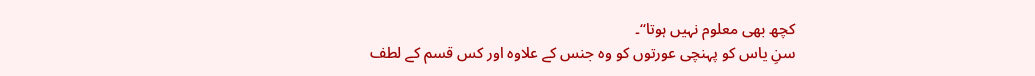کچھ بھی معلوم نہیں ہوتا‘‘۔
سنِ یاس کو پہنچی عورتوں کو وہ جنس کے علاوہ اور کس قسم کے لطف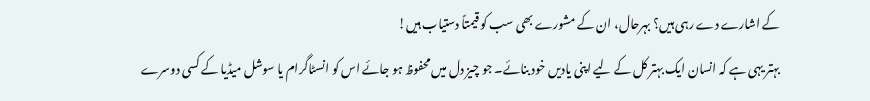کے اشارے دے رہی ہیں؟ بہرحال، ان کے مشورے بھی سب کو قیمتاً دستیاب ہیں!
بہتر یہی ہے کہ انسان ایک بہتر کل کے لیے اپنی یادیں خود بنائے۔ جو چیز دل میں محفوظ ہو جائے اس کو انسٹاگرام یا سوشل میڈیا کے کسی دوسرے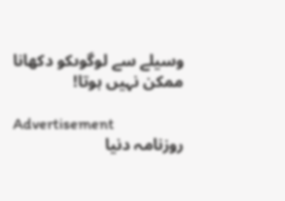وسیلے سے لوگوںکو دکھانا ممکن نہیں ہوتا!

Advertisement
روزنامہ دنیا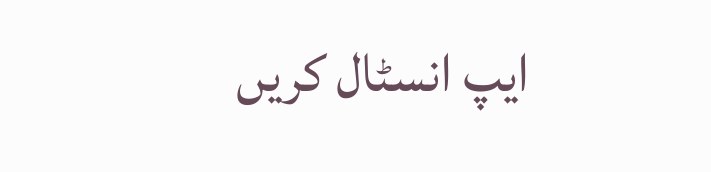ایپ انسٹال کریں